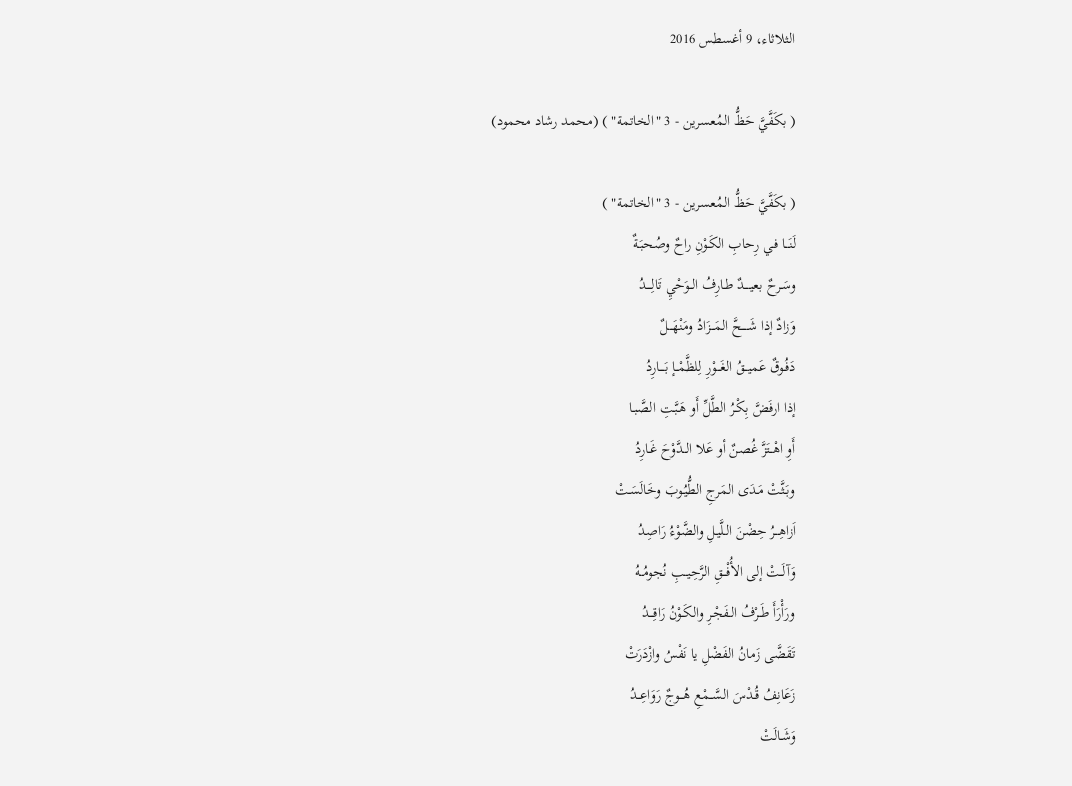الثلاثاء، 9 أغسطس 2016

( بكَفَّيَّ حَظُّ المُعسرين - 3 "الخاتمة" ) (محمد رشاد محمود)

( بكَفَّيَّ حَظُّ المُعسرين - 3 "الخاتمة" )
لَنَـــا فـي رِحابِ الكَـوْنِ راحٌ وصُحبَـةٌ
وسَـرحٌ بعيــــدٌ طـارِفُ الــوَحْيِ تَالِــــدُ
وَزادٌ إذا شَـــــحَّ المَـــزَادُ ومَنْهَـــلٌ
دَفُـوقٌ عَميــقُ الغَـــوْرِ لِلظَّمْــإ بَــــارِدُ
إذا ارفَضَّ بِكْـرُ الطَّلِّ أَو هَـبَّـتِ الصَّبـا
أَوِ اهْــتَزَّ غُصنٌ أو عَلا الــدَّوْحَ غَـارِدُ
وبَثَّتْ مَـدَى المَرجِ الطُّيُـوبَ وخَالَسَـتْ
اَزاهِـــرُ حِضْنَ الـلَّيـلِ والضَّوْءُ رَاصِدُ
وَآلَــتْ إلى الأُفْـــقِ الرَّحِيــبِ نُجومُــهُ
ورَأْرَأَ طَــرْفُ الـفَجْـرِ والكَـوْنُ رَاقِـــدُ
تَقَضَّى زَمانُ الفَضْلِ يا نَفْسُ وازْدَرَتْ
زَعَانِفُ قُـدْسَ السَّــمْعِ هُـــوجٌ رَوَاعِــدُ
وَشَـالَتْ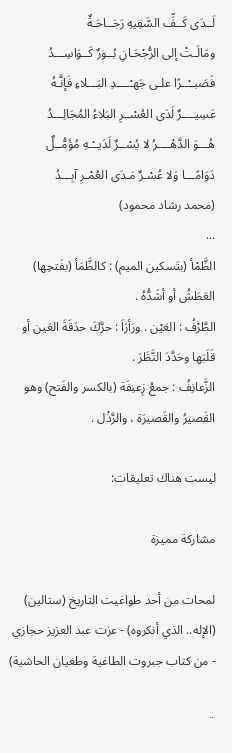لَــدَى كَــفِّ السَّفِيهِ رَجَــاحَـةٌ
ومَالَـتْ إلى الرُّجْحَـانِ بُــورٌ كَــوَاسِـــدُ
فَصَبــْــرًا علـى جَهـْــــدِ البَـــلاءِ فَإنَّـهُ
عَسِيــــرٌ لَدَى العُسْــرِ البَلاءُ المُجَالِـــدُ
هُـــوَ الدَّهْــــرُ لا يُسْــرٌ لَدَيــْـهِ مُؤَمُّــلٌ
دَوَامًـــا وَلا عُسْـرٌ مَـدَى العُمْـرِ آبِـــدُ
(محمد رشاد محمود)
...
الظَّمْأ (بتَسكين الميم) : كالظَّمَأ (بفَتحِها) العَطَشُ أو أشَدُّهُ .
الطَّرْفُ : العَيْن . ورَأرَاَ : حرَّكَ حدَقَةَ العَين أو قَلَبَها وحَدَّدَ النَّظَرَ .
الزَّعانِفُ : جمعُ زِعنِفَة (بالكسر والفَتح) وهو القَصيرُ والقَصيرَة ، والرَّذْل .

ليست هناك تعليقات:

مشاركة مميزة

لمحات من أحد طواغيت التاريخ (ستالين) (الإله.. الذي أنكروه) - عزت عبد العزيز حجازي - من كتاب جبروت الطاغية وطغيان الحاشية)

¨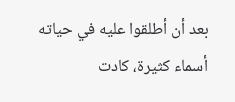بعد أن أطلقوا عليه في حياته أسماء كثيرة، كادت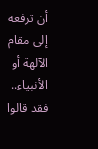أن ترفعه إلى مقام الآلهة أو الأنبياء.. فقد قالوا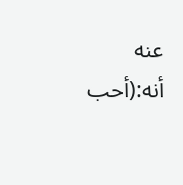عنه أنه:(أحب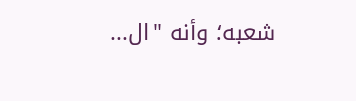شعبه؛ وأنه "ال...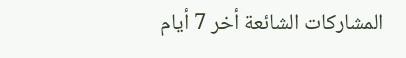المشاركات الشائعة أخر 7 أيام